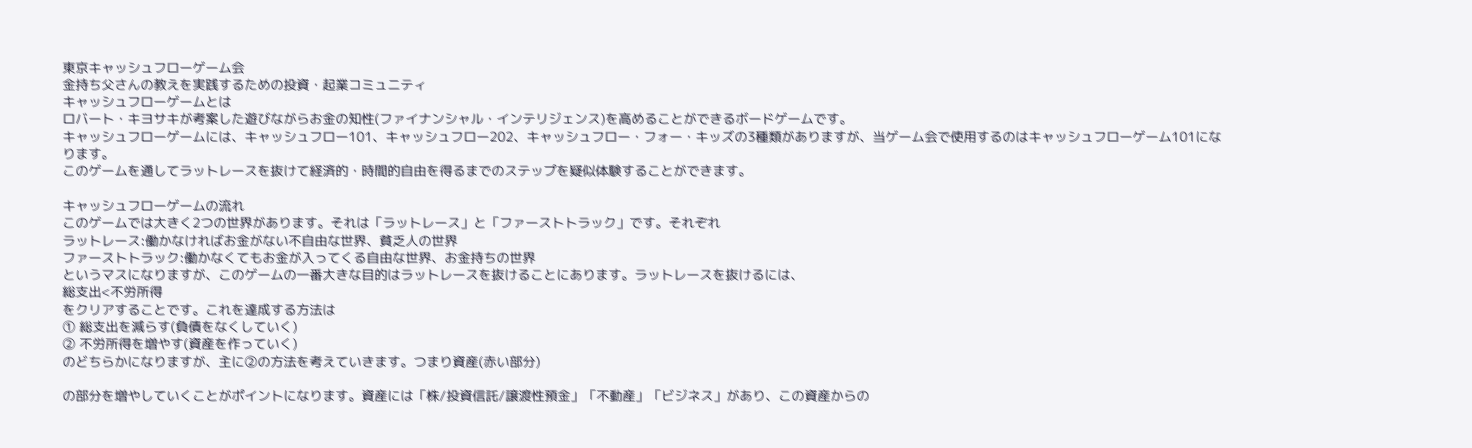東京キャッシュフローゲーム会
金持ち父さんの教えを実践するための投資・起業コミュニティ
キャッシュフローゲームとは
ロバート・キヨサキが考案した遊びながらお金の知性(ファイナンシャル・インテリジェンス)を高めることができるボードゲームです。
キャッシュフローゲームには、キャッシュフロー101、キャッシュフロー202、キャッシュフロー・フォー・キッズの3種類がありますが、当ゲーム会で使用するのはキャッシュフローゲーム101になります。
このゲームを通してラットレースを抜けて経済的・時間的自由を得るまでのステップを疑似体験することができます。

キャッシュフローゲームの流れ
このゲームでは大きく2つの世界があります。それは「ラットレース」と「ファーストトラック」です。それぞれ
ラットレース:働かなければお金がない不自由な世界、貧乏人の世界
ファーストトラック:働かなくてもお金が入ってくる自由な世界、お金持ちの世界
というマスになりますが、このゲームの一番大きな目的はラットレースを抜けることにあります。ラットレースを抜けるには、
総支出<不労所得
をクリアすることです。これを達成する方法は
① 総支出を減らす(負債をなくしていく)
② 不労所得を増やす(資産を作っていく)
のどちらかになりますが、主に②の方法を考えていきます。つまり資産(赤い部分)

の部分を増やしていくことがポイントになります。資産には「株/投資信託/譲渡性預金」「不動産」「ビジネス」があり、この資産からの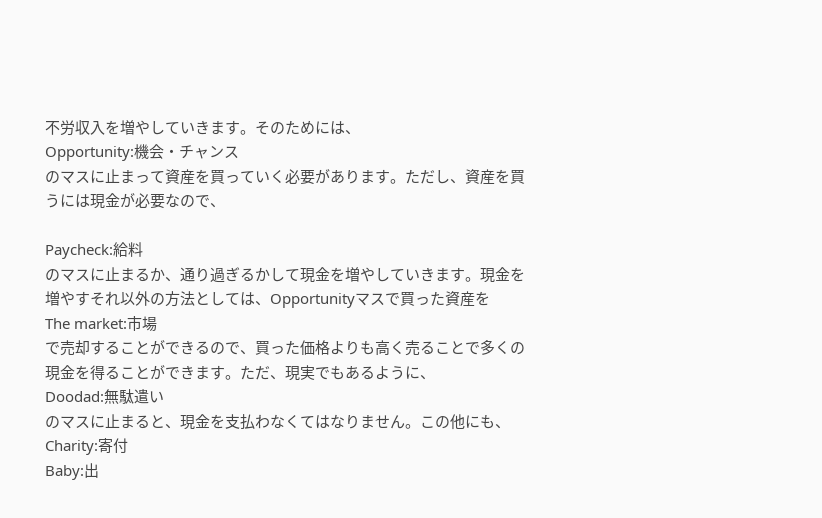不労収入を増やしていきます。そのためには、
Opportunity:機会・チャンス
のマスに止まって資産を買っていく必要があります。ただし、資産を買うには現金が必要なので、

Paycheck:給料
のマスに止まるか、通り過ぎるかして現金を増やしていきます。現金を増やすそれ以外の方法としては、Opportunityマスで買った資産を
The market:市場
で売却することができるので、買った価格よりも高く売ることで多くの現金を得ることができます。ただ、現実でもあるように、
Doodad:無駄遣い
のマスに止まると、現金を支払わなくてはなりません。この他にも、
Charity:寄付
Baby:出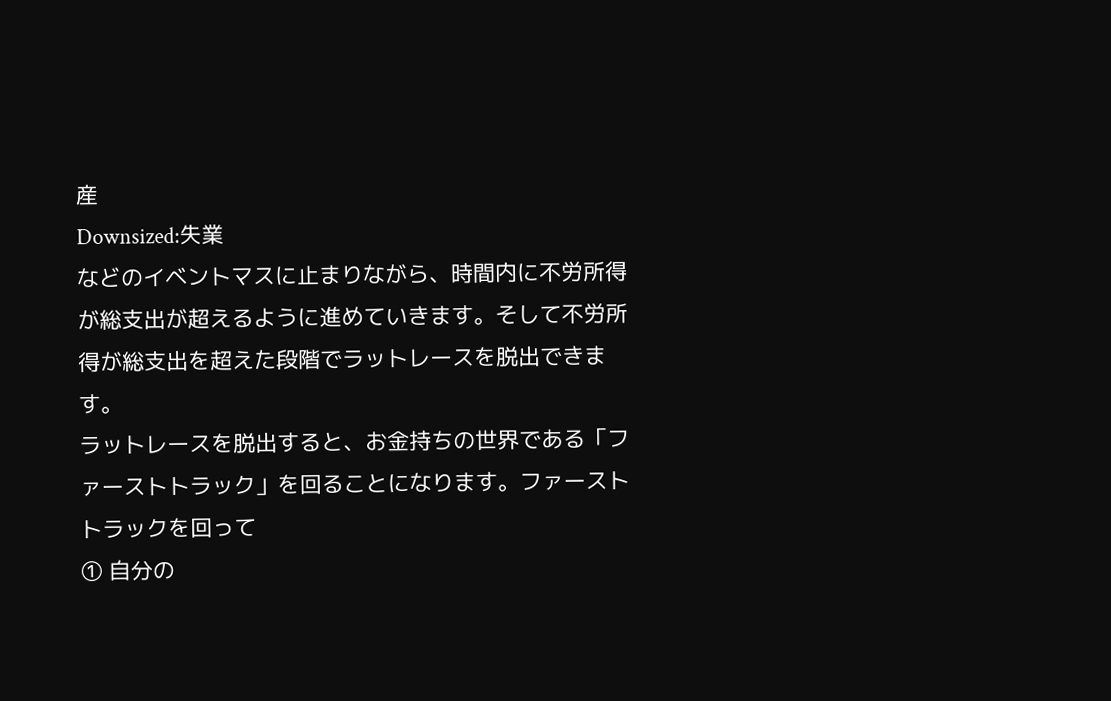産
Downsized:失業
などのイベントマスに止まりながら、時間内に不労所得が総支出が超えるように進めていきます。そして不労所得が総支出を超えた段階でラットレースを脱出できます。
ラットレースを脱出すると、お金持ちの世界である「ファーストトラック」を回ることになります。ファーストトラックを回って
① 自分の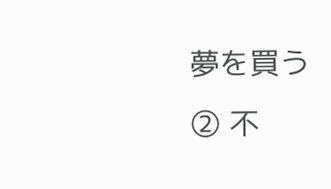夢を買う
② 不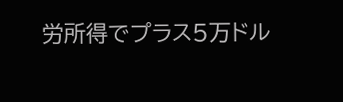労所得でプラス5万ドル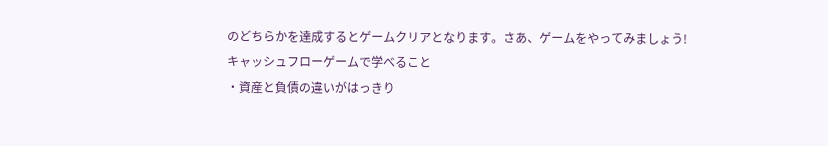のどちらかを達成するとゲームクリアとなります。さあ、ゲームをやってみましょう!
キャッシュフローゲームで学べること
・資産と負債の違いがはっきり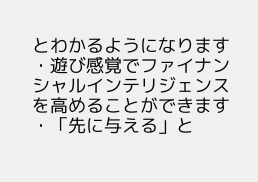とわかるようになります
・遊び感覚でファイナンシャルインテリジェンスを高めることができます
・「先に与える」と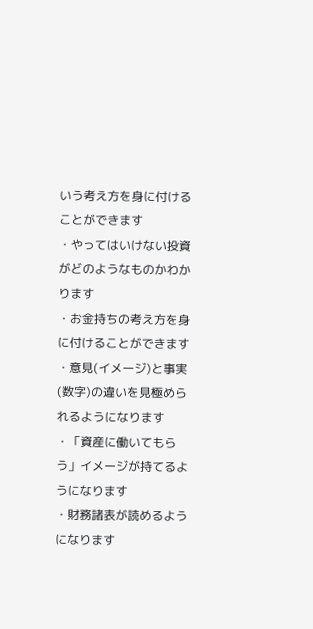いう考え方を身に付けることができます
・やってはいけない投資がどのようなものかわかります
・お金持ちの考え方を身に付けることができます
・意見(イメージ)と事実(数字)の違いを見極められるようになります
・「資産に働いてもらう」イメージが持てるようになります
・財務諸表が読めるようになります